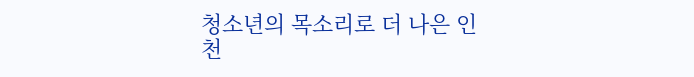청소년의 목소리로 더 나은 인천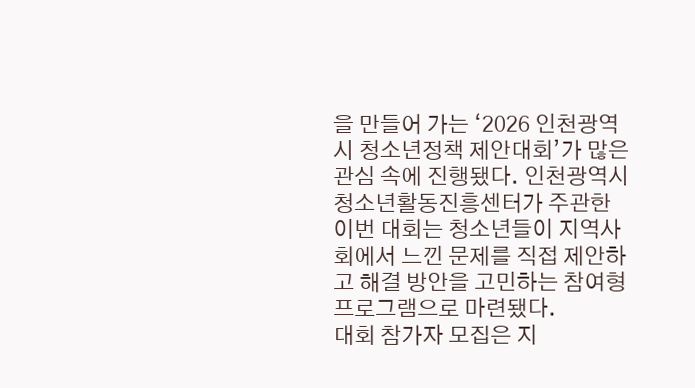을 만들어 가는 ‘2026 인천광역시 청소년정책 제안대회’가 많은 관심 속에 진행됐다. 인천광역시청소년활동진흥센터가 주관한 이번 대회는 청소년들이 지역사회에서 느낀 문제를 직접 제안하고 해결 방안을 고민하는 참여형 프로그램으로 마련됐다.
대회 참가자 모집은 지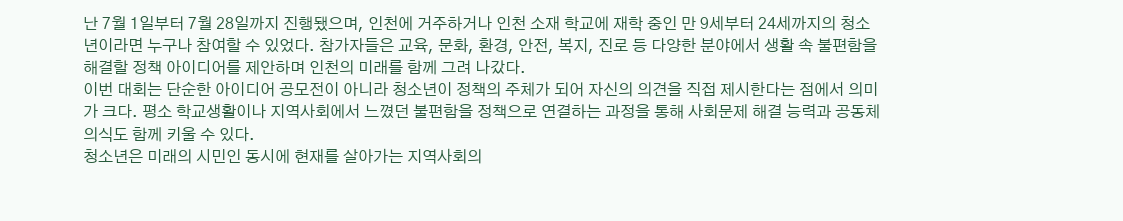난 7월 1일부터 7월 28일까지 진행됐으며, 인천에 거주하거나 인천 소재 학교에 재학 중인 만 9세부터 24세까지의 청소년이라면 누구나 참여할 수 있었다. 참가자들은 교육, 문화, 환경, 안전, 복지, 진로 등 다양한 분야에서 생활 속 불편함을 해결할 정책 아이디어를 제안하며 인천의 미래를 함께 그려 나갔다.
이번 대회는 단순한 아이디어 공모전이 아니라 청소년이 정책의 주체가 되어 자신의 의견을 직접 제시한다는 점에서 의미가 크다. 평소 학교생활이나 지역사회에서 느꼈던 불편함을 정책으로 연결하는 과정을 통해 사회문제 해결 능력과 공동체 의식도 함께 키울 수 있다.
청소년은 미래의 시민인 동시에 현재를 살아가는 지역사회의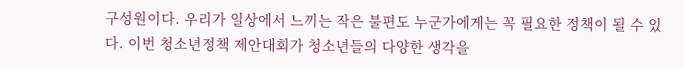구성원이다. 우리가 일상에서 느끼는 작은 불편도 누군가에게는 꼭 필요한 정책이 될 수 있다. 이번 청소년정책 제안대회가 청소년들의 다양한 생각을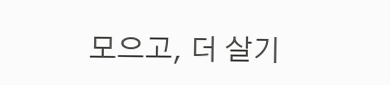모으고, 더 살기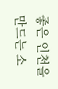좋은 인천을 만드는 소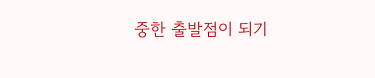중한 출발점이 되기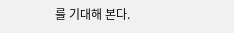를 기대해 본다.